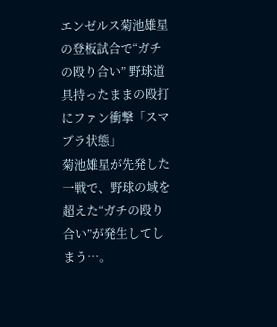エンゼルス菊池雄星の登板試合で“ガチの殴り合い” 野球道具持ったままの殴打にファン衝撃「スマブラ状態」
菊池雄星が先発した一戦で、野球の域を超えた“ガチの殴り合い”が発生してしまう…。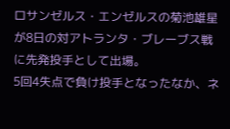ロサンゼルス・エンゼルスの菊池雄星が8日の対アトランタ・ブレーブス戦に先発投手として出場。
5回4失点で負け投手となったなか、ネ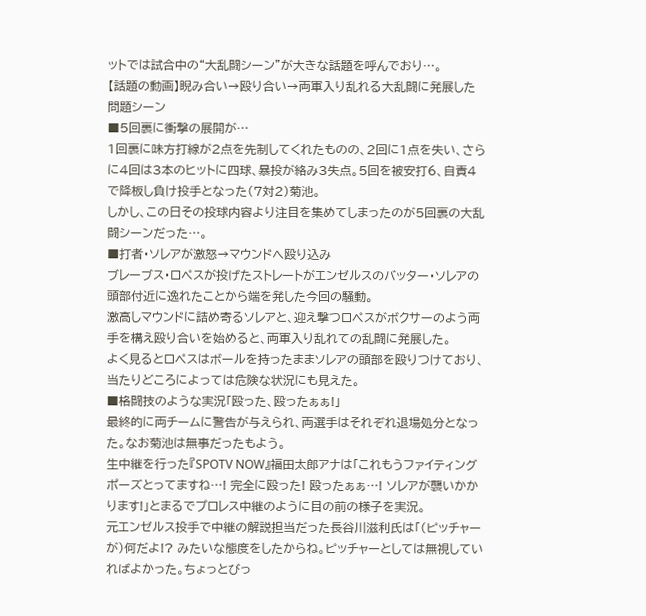ットでは試合中の“大乱闘シーン”が大きな話題を呼んでおり…。
【話題の動画】睨み合い→殴り合い→両軍入り乱れる大乱闘に発展した問題シーン
■5回裏に衝撃の展開が…
1回裏に味方打線が2点を先制してくれたものの、2回に1点を失い、さらに4回は3本のヒットに四球、暴投が絡み3失点。5回を被安打6、自責4で降板し負け投手となった(7対2)菊池。
しかし、この日その投球内容より注目を集めてしまったのが5回裏の大乱闘シーンだった…。
■打者・ソレアが激怒→マウンドへ殴り込み
ブレーブス・ロペスが投げたストレートがエンゼルスのバッター・ソレアの頭部付近に逸れたことから端を発した今回の騒動。
激高しマウンドに詰め寄るソレアと、迎え撃つロペスがボクサーのよう両手を構え殴り合いを始めると、両軍入り乱れての乱闘に発展した。
よく見るとロペスはボールを持ったままソレアの頭部を殴りつけており、当たりどころによっては危険な状況にも見えた。
■格闘技のような実況「殴った、殴ったぁぁ!」
最終的に両チームに警告が与えられ、両選手はそれぞれ退場処分となった。なお菊池は無事だったもよう。
生中継を行った『SPOTV NOW』福田太郎アナは「これもうファイティングポーズとってますね…! 完全に殴った! 殴ったぁぁ…! ソレアが襲いかかります!」とまるでプロレス中継のように目の前の様子を実況。
元エンゼルス投手で中継の解説担当だった長谷川滋利氏は「(ピッチャーが)何だよ!? みたいな態度をしたからね。ピッチャーとしては無視していればよかった。ちょっとびっ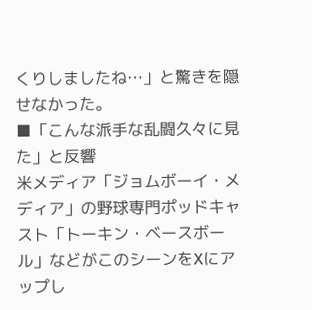くりしましたね…」と驚きを隠せなかった。
■「こんな派手な乱闘久々に見た」と反響
米メディア「ジョムボーイ・メディア」の野球専門ポッドキャスト「トーキン・ベースボール」などがこのシーンをXにアップし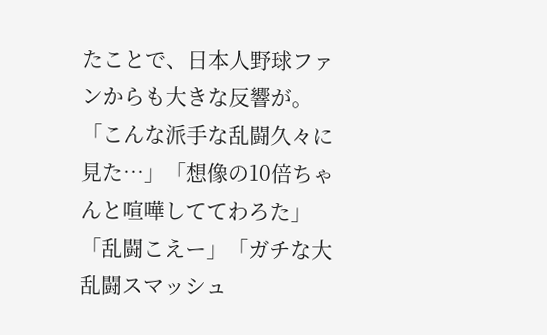たことで、日本人野球ファンからも大きな反響が。
「こんな派手な乱闘久々に見た…」「想像の10倍ちゃんと喧嘩しててわろた」「乱闘こえー」「ガチな大乱闘スマッシュ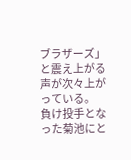ブラザーズ」と震え上がる声が次々上がっている。
負け投手となった菊池にと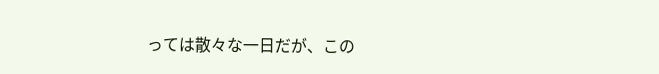っては散々な一日だが、この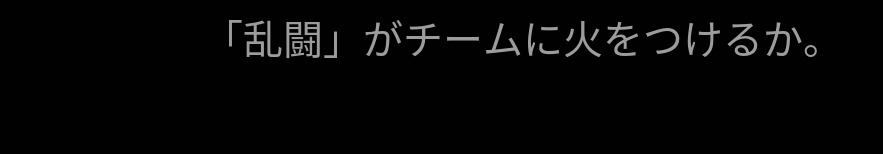「乱闘」がチームに火をつけるか。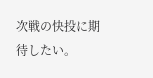次戦の快投に期待したい。